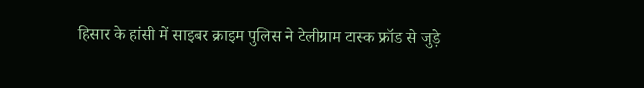हिसार के हांसी में साइबर क्राइम पुलिस ने टेलीग्राम टास्क फ्रॉड से जुड़े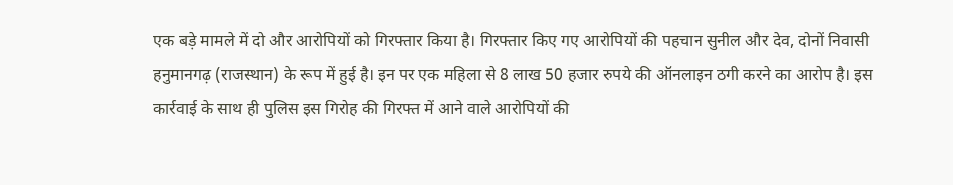एक बड़े मामले में दो और आरोपियों को गिरफ्तार किया है। गिरफ्तार किए गए आरोपियों की पहचान सुनील और देव, दोनों निवासी हनुमानगढ़ (राजस्थान) के रूप में हुई है। इन पर एक महिला से 8 लाख 50 हजार रुपये की ऑनलाइन ठगी करने का आरोप है। इस कार्रवाई के साथ ही पुलिस इस गिरोह की गिरफ्त में आने वाले आरोपियों की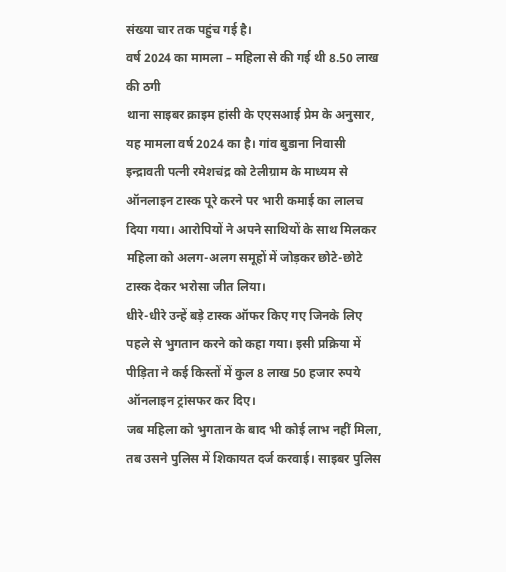संख्या चार तक पहुंच गई है।
वर्ष 2024 का मामला – महिला से की गई थी 8.50 लाख की ठगी
थाना साइबर क्राइम हांसी के एएसआई प्रेम के अनुसार, यह मामला वर्ष 2024 का है। गांव बुडाना निवासी इन्द्रावती पत्नी रमेशचंद्र को टेलीग्राम के माध्यम से ऑनलाइन टास्क पूरे करने पर भारी कमाई का लालच दिया गया। आरोपियों ने अपने साथियों के साथ मिलकर महिला को अलग-अलग समूहों में जोड़कर छोटे-छोटे टास्क देकर भरोसा जीत लिया।
धीरे-धीरे उन्हें बड़े टास्क ऑफर किए गए जिनके लिए पहले से भुगतान करने को कहा गया। इसी प्रक्रिया में पीड़िता ने कई किस्तों में कुल 8 लाख 50 हजार रुपये ऑनलाइन ट्रांसफर कर दिए।
जब महिला को भुगतान के बाद भी कोई लाभ नहीं मिला, तब उसने पुलिस में शिकायत दर्ज करवाई। साइबर पुलिस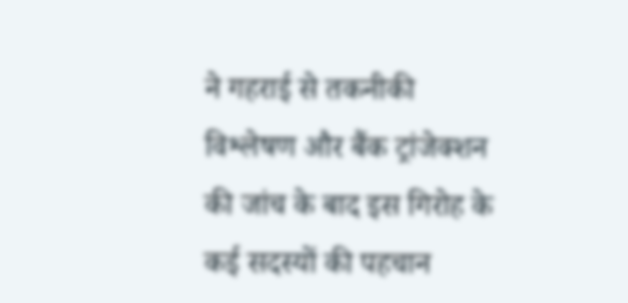ने गहराई से तकनीकी विश्लेषण और बैंक ट्रांजेक्शन की जांच के बाद इस गिरोह के कई सदस्यों की पहचान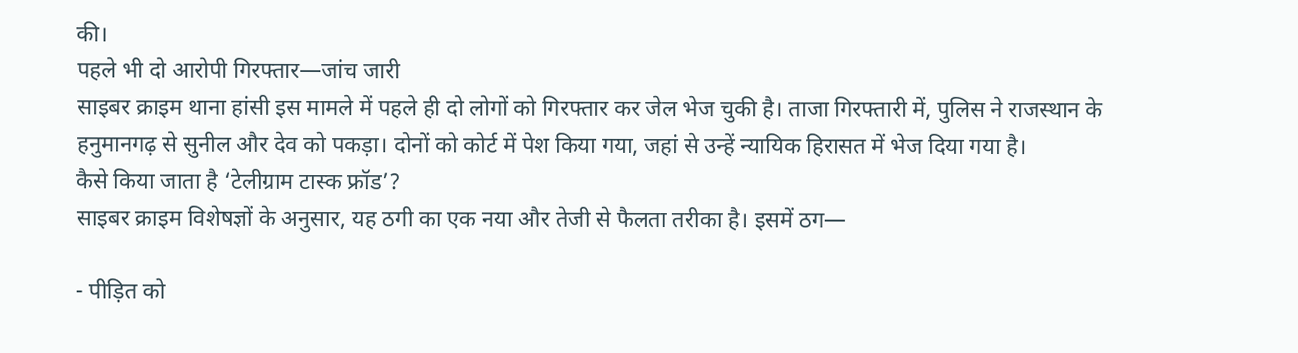की।
पहले भी दो आरोपी गिरफ्तार—जांच जारी
साइबर क्राइम थाना हांसी इस मामले में पहले ही दो लोगों को गिरफ्तार कर जेल भेज चुकी है। ताजा गिरफ्तारी में, पुलिस ने राजस्थान के हनुमानगढ़ से सुनील और देव को पकड़ा। दोनों को कोर्ट में पेश किया गया, जहां से उन्हें न्यायिक हिरासत में भेज दिया गया है।
कैसे किया जाता है ‘टेलीग्राम टास्क फ्रॉड’?
साइबर क्राइम विशेषज्ञों के अनुसार, यह ठगी का एक नया और तेजी से फैलता तरीका है। इसमें ठग—

- पीड़ित को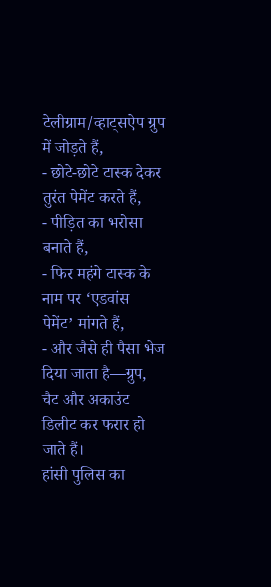टेलीग्राम/व्हाट्सऐप ग्रुप में जोड़ते हैं,
- छोटे-छोटे टास्क देकर तुरंत पेमेंट करते हैं,
- पीड़ित का भरोसा बनाते हैं,
- फिर महंगे टास्क के नाम पर ‘एडवांस पेमेंट’ मांगते हैं,
- और जैसे ही पैसा भेज दिया जाता है—ग्रुप, चैट और अकाउंट डिलीट कर फरार हो जाते हैं।
हांसी पुलिस का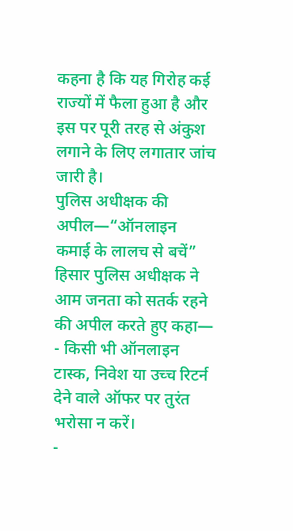कहना है कि यह गिरोह कई राज्यों में फैला हुआ है और इस पर पूरी तरह से अंकुश लगाने के लिए लगातार जांच जारी है।
पुलिस अधीक्षक की अपील—“ऑनलाइन कमाई के लालच से बचें”
हिसार पुलिस अधीक्षक ने आम जनता को सतर्क रहने की अपील करते हुए कहा—
- किसी भी ऑनलाइन टास्क, निवेश या उच्च रिटर्न देने वाले ऑफर पर तुरंत भरोसा न करें।
-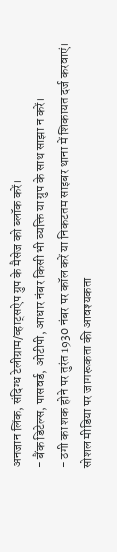अनजान लिंक, संदिग्ध टेलीग्राम/व्हाट्सऐप ग्रुप के मैसेज को ब्लॉक करें।
- बैंक डिटेल्स, पासवर्ड, ओटीपी, आधार नंबर किसी भी व्यक्ति या ग्रुप के साथ साझा न करें।
- ठगी का शक होने पर तुरंत 1930 नंबर पर कॉल करें या निकटतम साइबर थाना में शिकायत दर्ज करवाएं।
सोशल मीडिया पर जागरूकता की आवश्यकता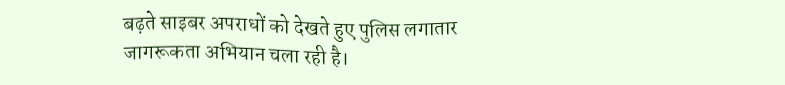बढ़ते साइबर अपराधों को देखते हुए पुलिस लगातार जागरूकता अभियान चला रही है।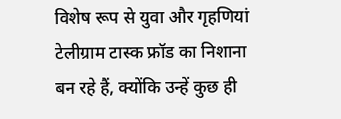विशेष रूप से युवा और गृहणियां टेलीग्राम टास्क फ्रॉड का निशाना बन रहे हैं, क्योंकि उन्हें कुछ ही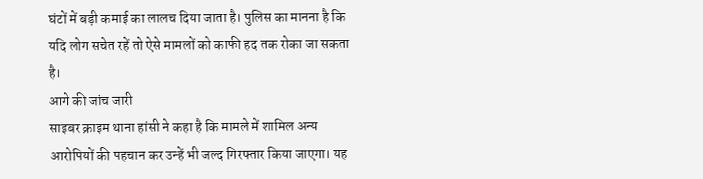घंटों में बड़ी कमाई का लालच दिया जाता है। पुलिस का मानना है कि यदि लोग सचेत रहें तो ऐसे मामलों को काफी हद तक रोका जा सकता है।
आगे की जांच जारी
साइबर क्राइम थाना हांसी ने कहा है कि मामले में शामिल अन्य आरोपियों की पहचान कर उन्हें भी जल्द गिरफ्तार किया जाएगा। यह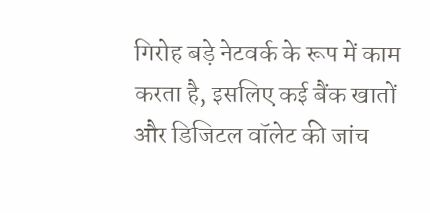गिरोह बड़े नेटवर्क के रूप में काम करता है, इसलिए कई बैंक खातों और डिजिटल वॉलेट की जांच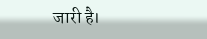जारी है।